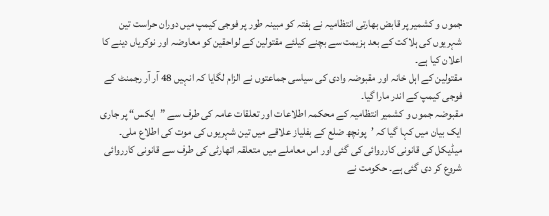جموں و کشمیر پر قابض بھارتی انتظامیہ نے ہفتہ کو مبینہ طور پر فوجی کیمپ میں دوران حراست تین شہریوں کی ہلاکت کے بعد ہزیمت سے بچنے کیلئے مقتولین کے لواحقین کو معاوضہ اور نوکریاں دینے کا اعلان کیا ہے۔
مقتولین کے اہل خانہ اور مقبوضہ وادی کی سیاسی جماعتوں نے الزام لگایا کہ انہیں 48 آر آر رجمنٹ کے فوجی کیمپ کے اندر مارا گیا۔
مقبوضہ جموں و کشمیر انتظامیہ کے محکمہ اطلاعات اور تعلقات عامہ کی طرف سے ”ایکس“ پر جاری ایک بیان میں کہا گیا کہ ’پونچھ ضلع کے بفلیاز علاقے میں تین شہریوں کی موت کی اطلاع ملی۔ میڈیکل کی قانونی کارروائی کی گئی اور اس معاملے میں متعلقہ اتھارٹی کی طرف سے قانونی کارروائی شروع کر دی گئی ہے۔ حکومت نے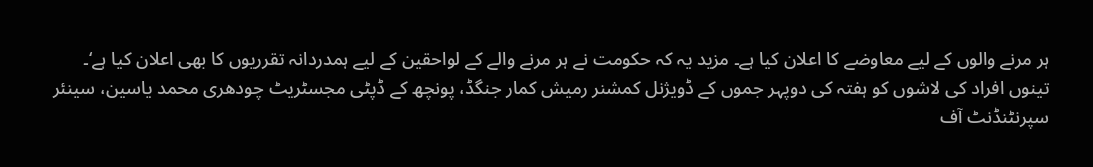ہر مرنے والوں کے لیے معاوضے کا اعلان کیا ہے۔ مزید یہ کہ حکومت نے ہر مرنے والے کے لواحقین کے لیے ہمدردانہ تقرریوں کا بھی اعلان کیا ہے‘۔
تینوں افراد کی لاشوں کو ہفتہ کی دوپہر جموں کے ڈویژنل کمشنر رمیش کمار جنگڈ، پونچھ کے ڈپٹی مجسٹریٹ چودھری محمد یاسین، سینئر سپرنٹنڈنٹ آف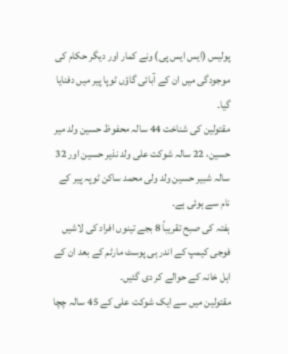پولیس (ایس ایس پی) ونے کمار اور دیگر حکام کی موجودگی میں ان کے آبائی گاؤں ٹوپا پیر میں دفنایا گیا۔
مقتولین کی شناخت 44 سالہ محفوظ حسین ولد میر حسین، 22 سالہ شوکت علی ولد نذیر حسین اور 32 سالہ شبیر حسین ولد ولی محمد ساکن ٹوپہ پیر کے نام سے ہوئی ہے۔
ہفتہ کی صبح تقریباً 8 بجے تینوں افراد کی لاشیں فوجی کیمپ کے اندر ہی پوسٹ مارٹم کے بعد ان کے اہل خانہ کے حوالے کر دی گئیں۔
مقتولین میں سے ایک شوکت علی کے 45 سالہ چچا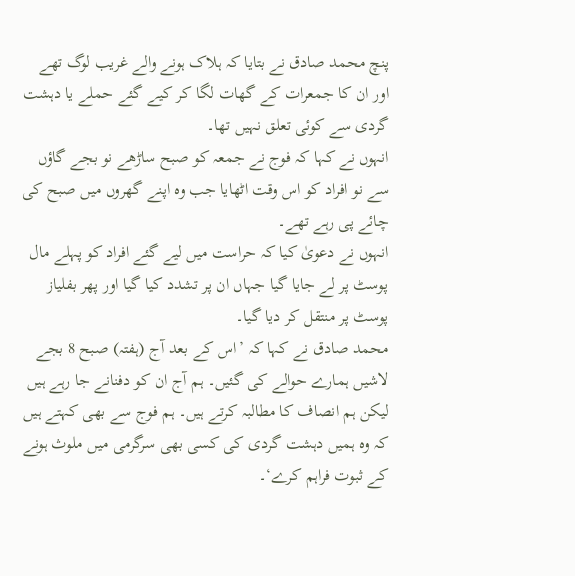پنچ محمد صادق نے بتایا کہ ہلاک ہونے والے غریب لوگ تھے اور ان کا جمعرات کے گھات لگا کر کیے گئے حملے یا دہشت گردی سے کوئی تعلق نہیں تھا۔
انہوں نے کہا کہ فوج نے جمعہ کو صبح ساڑھے نو بجے گاؤں سے نو افراد کو اس وقت اٹھایا جب وہ اپنے گھروں میں صبح کی چائے پی رہے تھے۔
انہوں نے دعویٰ کیا کہ حراست میں لیے گئے افراد کو پہلے مال پوسٹ پر لے جایا گیا جہاں ان پر تشدد کیا گیا اور پھر بفلیاز پوسٹ پر منتقل کر دیا گیا۔
محمد صادق نے کہا کہ ’اس کے بعد آج (ہفتہ) صبح 8 بجے لاشیں ہمارے حوالے کی گئیں۔ ہم آج ان کو دفنانے جا رہے ہیں لیکن ہم انصاف کا مطالبہ کرتے ہیں۔ ہم فوج سے بھی کہتے ہیں کہ وہ ہمیں دہشت گردی کی کسی بھی سرگرمی میں ملوث ہونے کے ثبوت فراہم کرے‘۔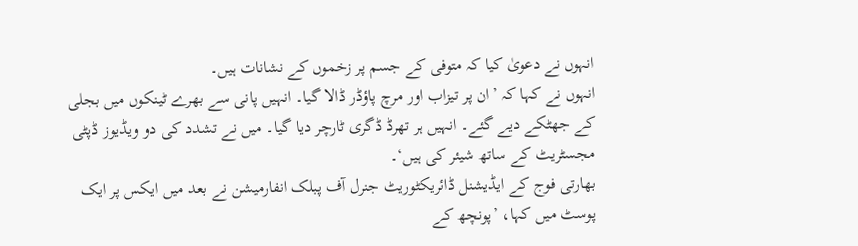انہوں نے دعویٰ کیا کہ متوفی کے جسم پر زخموں کے نشانات ہیں۔
انہوں نے کہا کہ ’ان پر تیزاب اور مرچ پاؤڈر ڈالا گیا۔ انہیں پانی سے بھرے ٹینکوں میں بجلی کے جھٹکے دیے گئے۔ انہیں ہر تھرڈ ڈگری ٹارچر دیا گیا۔ میں نے تشدد کی دو ویڈیوز ڈپٹی مجسٹریٹ کے ساتھ شیئر کی ہیں‘۔
بھارتی فوج کے ایڈیشنل ڈائریکٹوریٹ جنرل آف پبلک انفارمیشن نے بعد میں ایکس پر ایک پوسٹ میں کہا، ’پونچھ کے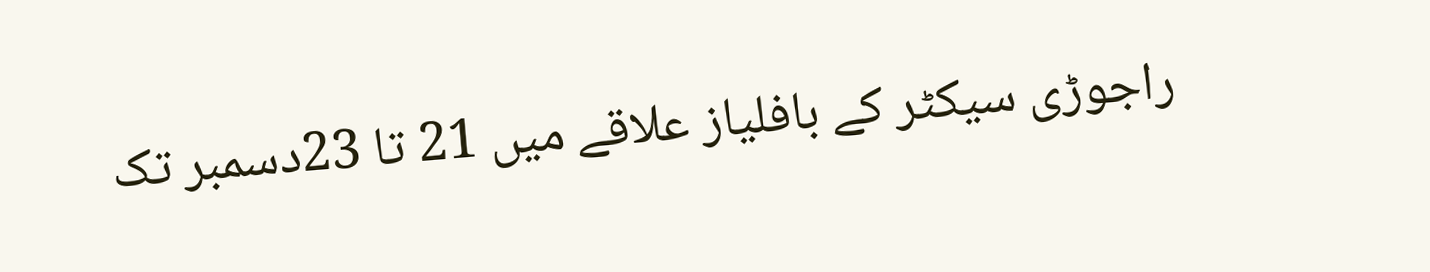راجوڑی سیکٹر کے بافلیاز علاقے میں 21 تا 23دسمبر تک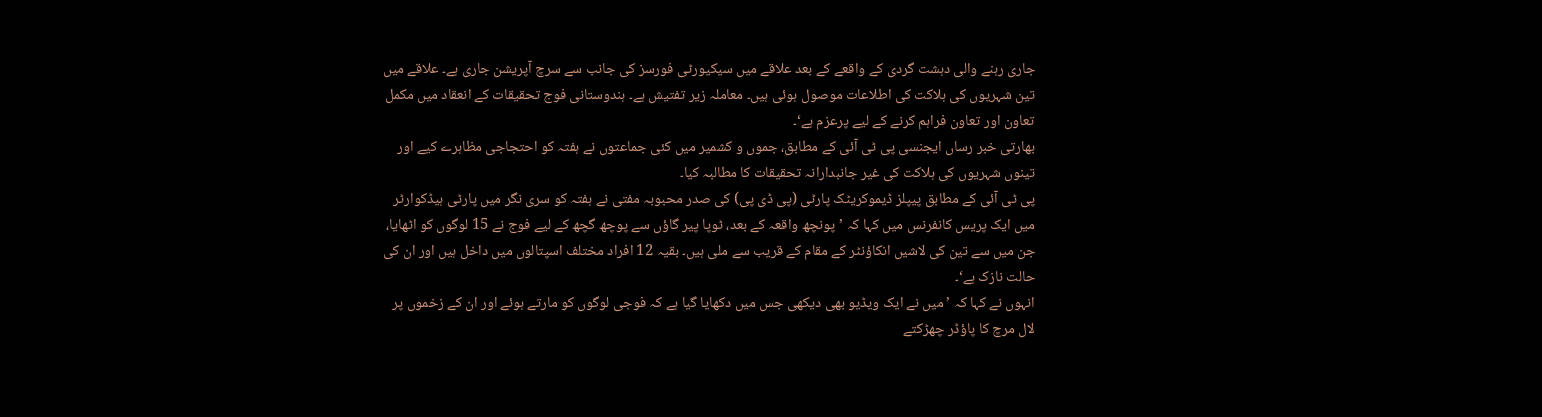جاری رہنے والی دہشت گردی کے واقعے کے بعد علاقے میں سیکیورٹی فورسز کی جانب سے سرچ آپریشن جاری ہے۔ علاقے میں تین شہریوں کی ہلاکت کی اطلاعات موصول ہوئی ہیں۔ معاملہ زیر تفتیش ہے۔ ہندوستانی فوج تحقیقات کے انعقاد میں مکمل تعاون اور تعاون فراہم کرنے کے لیے پرعزم ہے‘۔
بھارتی خبر رساں ایجنسی پی ٹی آئی کے مطابق، جموں و کشمیر میں کئی جماعتوں نے ہفتہ کو احتجاجی مظاہرے کیے اور تینوں شہریوں کی ہلاکت کی غیر جانبدارانہ تحقیقات کا مطالبہ کیا۔
پی ٹی آئی کے مطابق پیپلز ڈیموکریٹک پارٹی (پی ڈی پی) کی صدر محبوبہ مفتی نے ہفتہ کو سری نگر میں پارٹی ہیڈکوارٹر میں ایک پریس کانفرنس میں کہا کہ ’پونچھ واقعہ کے بعد، ٹوپا پیر گاؤں سے پوچھ گچھ کے لیے فوج نے 15 لوگوں کو اٹھایا، جن میں سے تین کی لاشیں انکاؤنٹر کے مقام کے قریب سے ملی ہیں۔ بقیہ 12 افراد مختلف اسپتالوں میں داخل ہیں اور ان کی حالت نازک ہے‘۔
انہوں نے کہا کہ ’میں نے ایک ویڈیو بھی دیکھی جس میں دکھایا گیا ہے کہ فوجی لوگوں کو مارتے ہوئے اور ان کے زخموں پر لال مرچ کا پاؤڈر چھڑکتے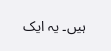ہیں۔ یہ ایک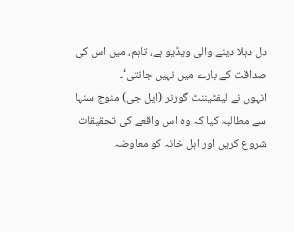دل دہلا دینے والی ویڈیو ہے، تاہم، میں اس کی صداقت کے بارے میں نہیں جانتی‘۔
انہوں نے لیفٹیننٹ گورنر (ایل جی) منوج سنہا سے مطالبہ کیا کہ وہ اس واقعے کی تحقیقات شروع کریں اور اہل خانہ کو معاوضہ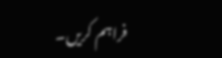فراہم کریں۔